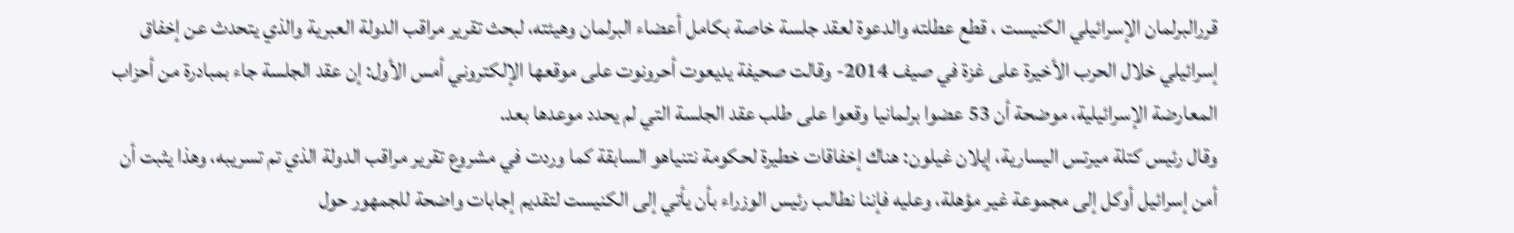قررالبرلمان الإسرائيلي الكنيست ، قطع عطلته والدعوة لعقد جلسة خاصة بكامل أعضاء البرلمان وهيئته، لبحث تقرير مراقب الدولة العبرية والذي يتحدث عن إخفاق إسرائيلي خلال الحرب الأخيرة على غزة في صيف 2014- وقالت صحيفة يديعوت أحرونوت على موقعها الإلكتروني أمس الأول: إن عقد الجلسة جاء بمبادرة من أحزاب المعارضة الإسرائيلية، موضحة أن 53 عضوا برلمانيا وقعوا على طلب عقد الجلسة التي لم يحدد موعدها بعد.
وقال رئيس كتلة ميرتس اليسارية، إيلان غيلون: هناك إخفاقات خطيرة لحكومة نتنياهو السابقة كما وردت في مشروع تقرير مراقب الدولة الذي تم تسريبه، وهذا يثبت أن أمن إسرائيل أوكل إلى مجموعة غير مؤهلة، وعليه فإننا نطالب رئيس الوزراء بأن يأتي إلى الكنيست لتقديم إجابات واضحة للجمهور حول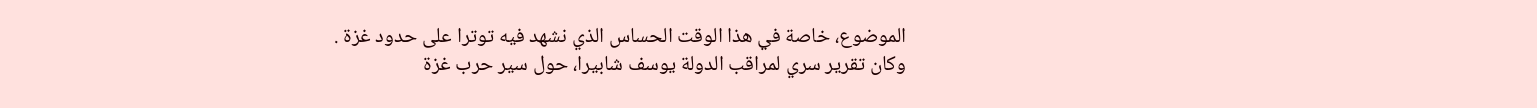الموضوع، خاصة في هذا الوقت الحساس الذي نشهد فيه توترا على حدود غزة .
وكان تقرير سري لمراقب الدولة يوسف شابيرا، حول سير حرب غزة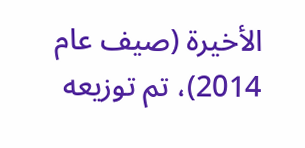الأخيرة (صيف عام 2014)، تم توزيعه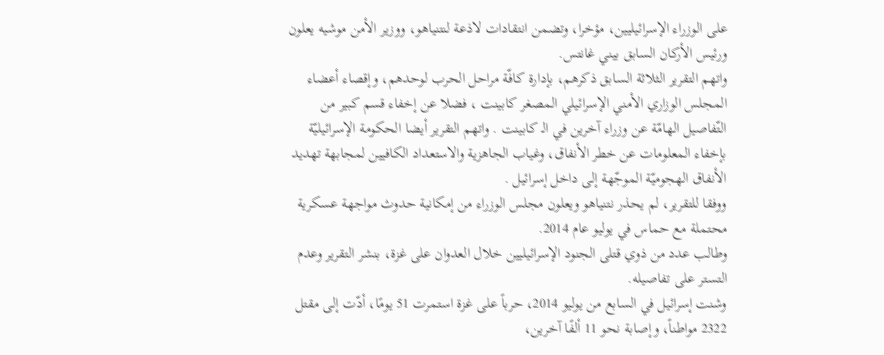على الوزراء الإسرائيليين، مؤخرا، وتضمن انتقادات لاذعة لنتنياهو، ووزير الأمن موشيه يعلون ورئيس الأركان السابق بيني غانتس.
واتهم التقرير الثلاثة السابق ذكرهم، بإدارة كافّة مراحل الحرب لوحدهم، وإقصاء أعضاء المجلس الوزاري الأمني الإسرائيلي المصغر كابينت ، فضلا عن إخفاء قسم كبير من التّفاصيل الهامّة عن وزراء آخرين في الـ كابينت . واتهم التقرير أيضا الحكومة الإسرائيليّة بإخفاء المعلومات عن خطر الأنفاق، وغياب الجاهزية والاستعداد الكافيين لمجابهة تهديد الأنفاق الهجوميّة الموجّهة إلى داخل إسرائيل .
ووفقا للتقرير، لم يحذر نتنياهو ويعلون مجلس الوزراء من إمكانية حدوث مواجهة عسكرية محتملة مع حماس في يوليو عام 2014.
وطالب عدد من ذوي قتلى الجنود الإسرائيليين خلال العدوان على غزة، بنشر التقرير وعدم التستر على تفاصيله.
وشنت إسرائيل في السابع من يوليو 2014، حرباً على غزة استمرت 51 يومًا، أدّت إلى مقتل 2322 مواطناً، وإصابة نحو 11 ألفًا آخرين،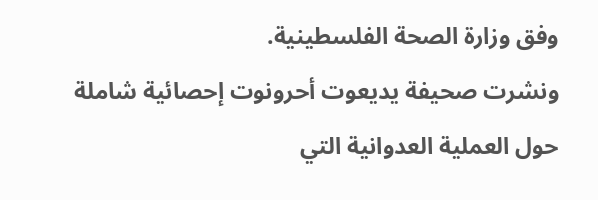وفق وزارة الصحة الفلسطينية.
ونشرت صحيفة يديعوت أحرونوت إحصائية شاملة حول العملية العدوانية التي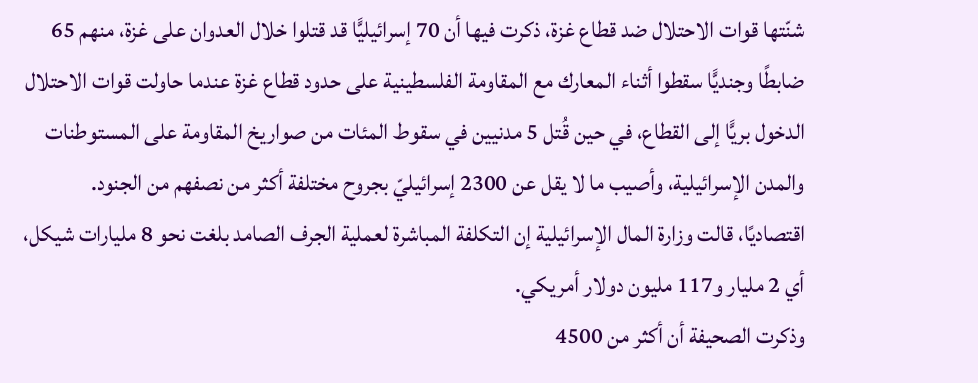شنّتها قوات الاحتلال ضد قطاع غزة، ذكرت فيها أن 70 إسرائيليًّا قد قتلوا خلال العدوان على غزة، منهم 65 ضابطًا وجنديًّا سقطوا أثناء المعارك مع المقاومة الفلسطينية على حدود قطاع غزة عندما حاولت قوات الاحتلال الدخول بريًّا إلى القطاع، في حين قُتل 5 مدنيين في سقوط المئات من صواريخ المقاومة على المستوطنات والمدن الإسرائيلية، وأصيب ما لا يقل عن 2300 إسرائيليّ بجروح مختلفة أكثر من نصفهم من الجنود.
اقتصاديًا، قالت وزارة المال الإسرائيلية إن التكلفة المباشرة لعملية الجرف الصامد بلغت نحو 8 مليارات شيكل، أي 2 مليار و117 مليون دولار أمريكي.
وذكرت الصحيفة أن أكثر من 4500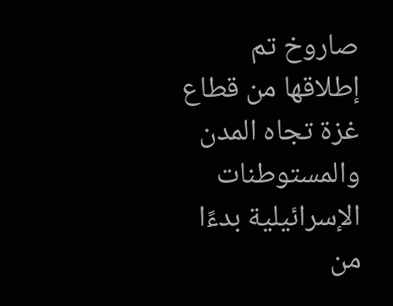صاروخ تم إطلاقها من قطاع غزة تجاه المدن والمستوطنات الإسرائيلية بدءًا من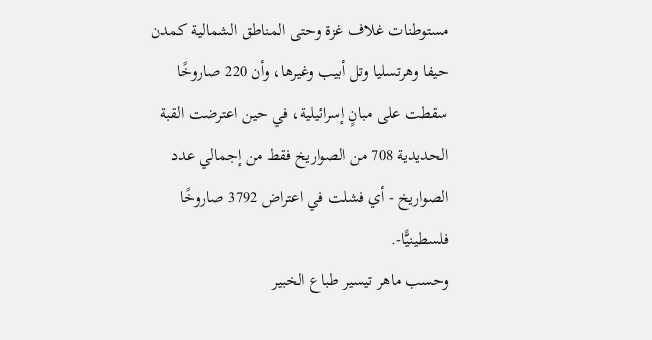مستوطنات غلاف غزة وحتى المناطق الشمالية كمدن حيفا وهرتسليا وتل أبيب وغيرها، وأن 220 صاروخًا سقطت على مبانٍ إسرائيلية، في حين اعترضت القبة الحديدية 708 من الصواريخ فقط من إجمالي عدد الصواريخ - أي فشلت في اعتراض 3792 صاروخًا فلسطينيًّا-.
وحسب ماهر تيسير طباع الخبير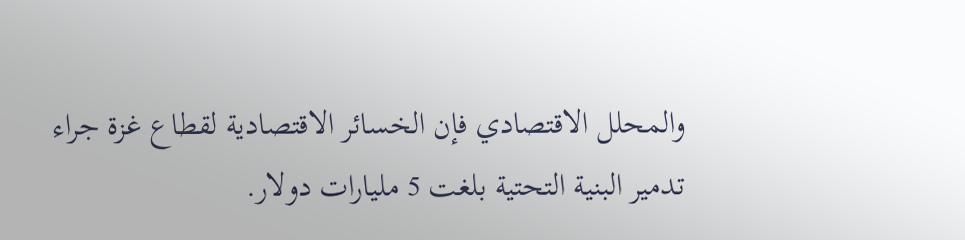والمحلل الاقتصادي فإن الخسائر الاقتصادية لقطاع غزة جراء تدمير البنية التحتية بلغت 5 مليارات دولار.